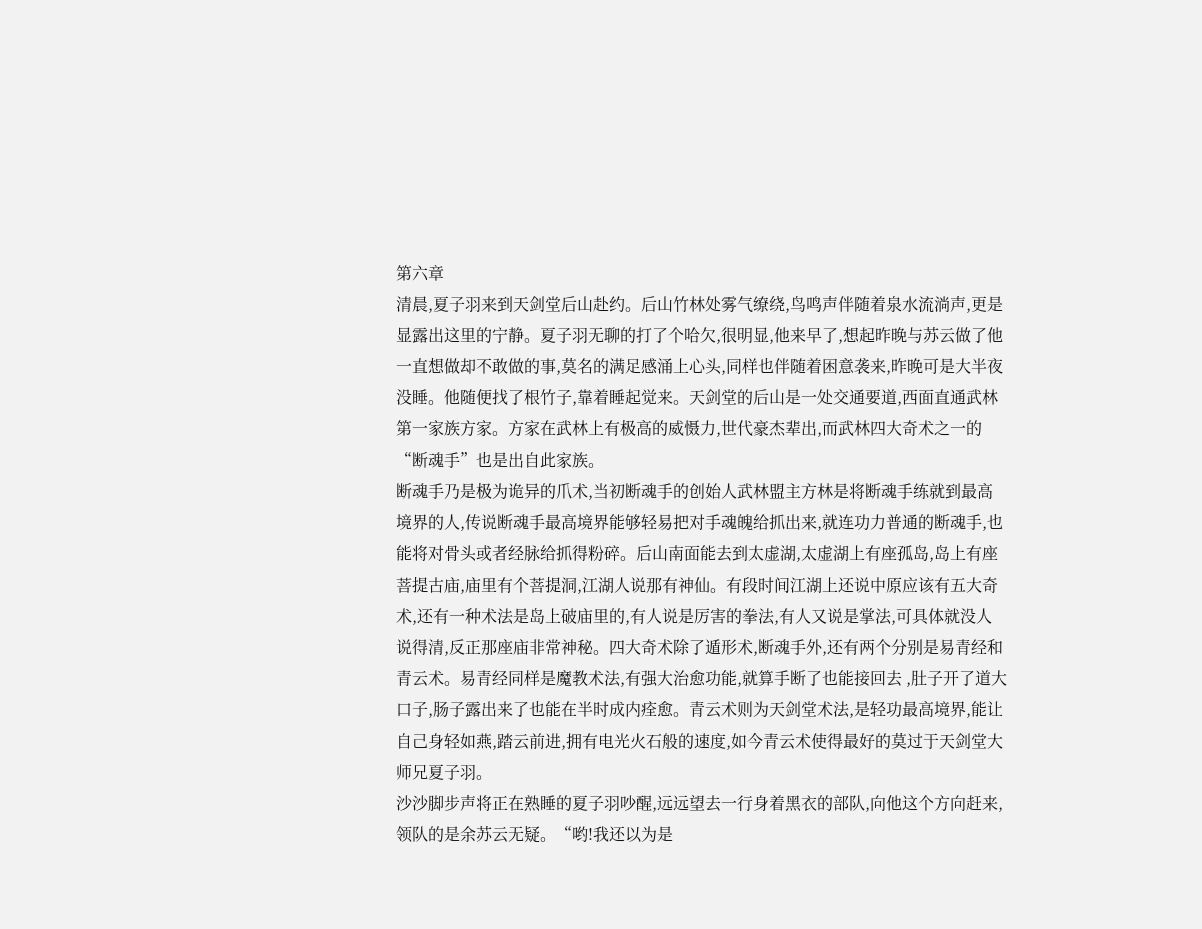第六章
清晨,夏子羽来到天剑堂后山赴约。后山竹林处雾气缭绕,鸟鸣声伴随着泉水流淌声,更是显露出这里的宁静。夏子羽无聊的打了个哈欠,很明显,他来早了,想起昨晚与苏云做了他一直想做却不敢做的事,莫名的满足感涌上心头,同样也伴随着困意袭来,昨晚可是大半夜没睡。他随便找了根竹子,靠着睡起觉来。天剑堂的后山是一处交通要道,西面直通武林第一家族方家。方家在武林上有极高的威慑力,世代豪杰辈出,而武林四大奇术之一的“断魂手”也是出自此家族。
断魂手乃是极为诡异的爪术,当初断魂手的创始人武林盟主方林是将断魂手练就到最高境界的人,传说断魂手最高境界能够轻易把对手魂魄给抓出来,就连功力普通的断魂手,也能将对骨头或者经脉给抓得粉碎。后山南面能去到太虚湖,太虚湖上有座孤岛,岛上有座菩提古庙,庙里有个菩提洞,江湖人说那有神仙。有段时间江湖上还说中原应该有五大奇术,还有一种术法是岛上破庙里的,有人说是厉害的拳法,有人又说是掌法,可具体就没人说得清,反正那座庙非常神秘。四大奇术除了遁形术,断魂手外,还有两个分别是易青经和青云术。易青经同样是魔教术法,有强大治愈功能,就算手断了也能接回去 ,肚子开了道大口子,肠子露出来了也能在半时成内痊愈。青云术则为天剑堂术法,是轻功最高境界,能让自己身轻如燕,踏云前进,拥有电光火石般的速度,如今青云术使得最好的莫过于天剑堂大师兄夏子羽。
沙沙脚步声将正在熟睡的夏子羽吵醒,远远望去一行身着黑衣的部队,向他这个方向赶来,领队的是余苏云无疑。“哟!我还以为是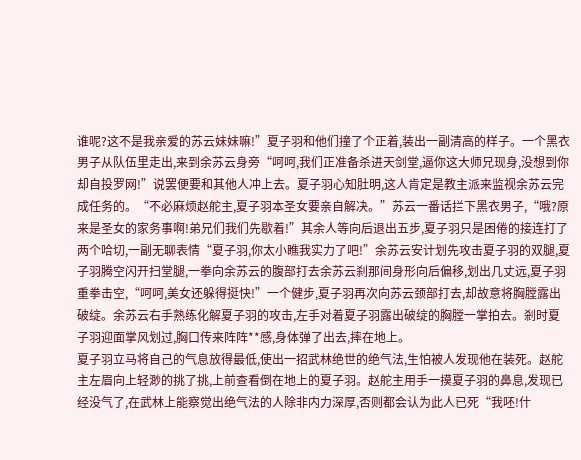谁呢?这不是我亲爱的苏云妹妹嘛!”夏子羽和他们撞了个正着,装出一副清高的样子。一个黑衣男子从队伍里走出,来到余苏云身旁“呵呵,我们正准备杀进天剑堂,逼你这大师兄现身,没想到你却自投罗网!”说罢便要和其他人冲上去。夏子羽心知肚明,这人肯定是教主派来监视余苏云完成任务的。“不必麻烦赵舵主,夏子羽本圣女要亲自解决。”苏云一番话拦下黑衣男子,“哦?原来是圣女的家务事啊!弟兄们我们先歇着!”其余人等向后退出五步,夏子羽只是困倦的接连打了两个哈切,一副无聊表情“夏子羽,你太小瞧我实力了吧!”余苏云安计划先攻击夏子羽的双腿,夏子羽腾空闪开扫堂腿,一拳向余苏云的腹部打去余苏云刹那间身形向后偏移,划出几丈远,夏子羽重拳击空,“呵呵,美女还躲得挺快!”一个健步,夏子羽再次向苏云颈部打去,却故意将胸膛露出破绽。余苏云右手熟练化解夏子羽的攻击,左手对着夏子羽露出破绽的胸膛一掌拍去。剎时夏子羽迎面掌风划过,胸口传来阵阵**感,身体弹了出去,摔在地上。
夏子羽立马将自己的气息放得最低,使出一招武林绝世的绝气法,生怕被人发现他在装死。赵舵主左眉向上轻渺的挑了挑,上前查看倒在地上的夏子羽。赵舵主用手一摸夏子羽的鼻息,发现已经没气了,在武林上能察觉出绝气法的人除非内力深厚,否则都会认为此人已死“我呸!什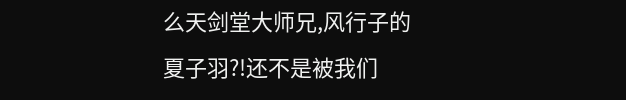么天剑堂大师兄,风行子的夏子羽?!还不是被我们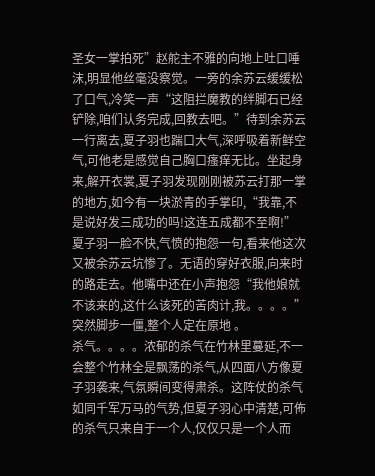圣女一掌拍死”赵舵主不雅的向地上吐口唾沫,明显他丝毫没察觉。一旁的余苏云缓缓松了口气,冷笑一声“这阻拦魔教的绊脚石已经铲除,咱们认务完成,回教去吧。”待到余苏云一行离去,夏子羽也踹口大气,深呼吸着新鲜空气,可他老是感觉自己胸口瘙痒无比。坐起身来,解开衣裳,夏子羽发现刚刚被苏云打那一掌的地方,如今有一块淤青的手掌印,“我靠,不是说好发三成功的吗!这连五成都不至啊!”夏子羽一脸不快,气愤的抱怨一句,看来他这次又被余苏云坑惨了。无语的穿好衣服,向来时的路走去。他嘴中还在小声抱怨“我他娘就不该来的,这什么该死的苦肉计,我。。。。”突然脚步一僵,整个人定在原地 。
杀气。。。。浓郁的杀气在竹林里蔓延,不一会整个竹林全是飘荡的杀气,从四面八方像夏子羽袭来,气氛瞬间变得肃杀。这阵仗的杀气如同千军万马的气势,但夏子羽心中清楚,可佈的杀气只来自于一个人,仅仅只是一个人而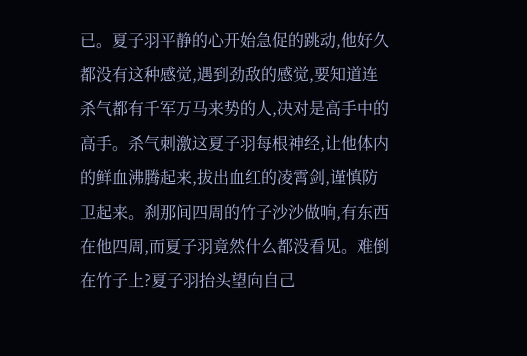已。夏子羽平静的心开始急促的跳动,他好久都没有这种感觉,遇到劲敌的感觉,要知道连杀气都有千军万马来势的人,决对是高手中的高手。杀气刺激这夏子羽每根神经,让他体内的鲜血沸腾起来,拔出血红的凌霄剑,谨慎防卫起来。刹那间四周的竹子沙沙做响,有东西在他四周,而夏子羽竟然什么都没看见。难倒在竹子上?夏子羽抬头望向自己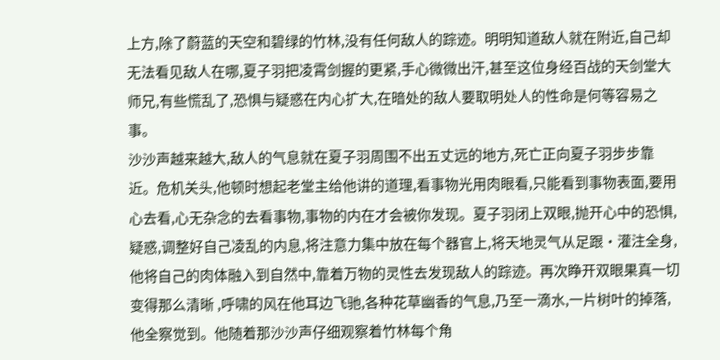上方,除了蔚蓝的天空和碧绿的竹林,没有任何敌人的踪迹。明明知道敌人就在附近,自己却无法看见敌人在哪,夏子羽把凌霄剑握的更紧,手心微微出汗,甚至这位身经百战的天剑堂大师兄,有些慌乱了,恐惧与疑惑在内心扩大,在暗处的敌人要取明处人的性命是何等容易之事。
沙沙声越来越大,敌人的气息就在夏子羽周围不出五丈远的地方,死亡正向夏子羽步步靠近。危机关头,他顿时想起老堂主给他讲的道理,看事物光用肉眼看,只能看到事物表面,要用心去看,心无杂念的去看事物,事物的内在才会被你发现。夏子羽闭上双眼,抛开心中的恐惧,疑惑,调整好自己凌乱的内息,将注意力集中放在每个器官上,将天地灵气从足跟·灌注全身,他将自己的肉体融入到自然中,靠着万物的灵性去发现敌人的踪迹。再次睁开双眼果真一切变得那么清晰 ,呼啸的风在他耳边飞驰,各种花草幽香的气息,乃至一滴水,一片树叶的掉落,他全察觉到。他随着那沙沙声仔细观察着竹林每个角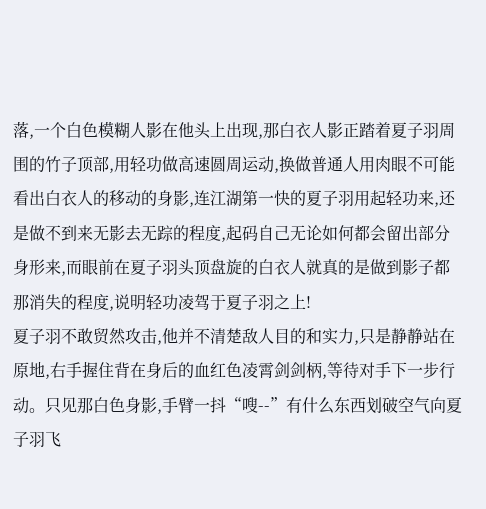落,一个白色模糊人影在他头上出现,那白衣人影正踏着夏子羽周围的竹子顶部,用轻功做高速圆周运动,换做普通人用肉眼不可能看出白衣人的移动的身影,连江湖第一快的夏子羽用起轻功来,还是做不到来无影去无踪的程度,起码自己无论如何都会留出部分身形来,而眼前在夏子羽头顶盘旋的白衣人就真的是做到影子都那消失的程度,说明轻功凌驾于夏子羽之上!
夏子羽不敢贸然攻击,他并不清楚敌人目的和实力,只是静静站在原地,右手握住背在身后的血红色凌霄剑剑柄,等待对手下一步行动。只见那白色身影,手臂一抖“嗖--”有什么东西划破空气向夏子羽飞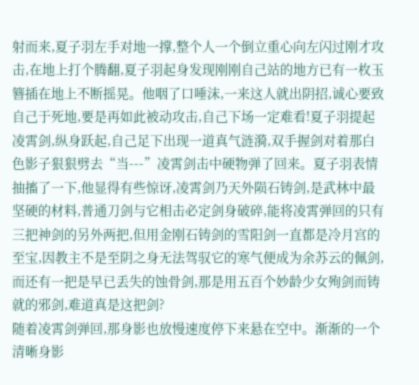射而来,夏子羽左手对地一撑,整个人一个倒立重心向左闪过刚才攻击,在地上打个腾翻,夏子羽起身发现刚刚自己站的地方已有一枚玉簪插在地上不断摇晃。他咽了口唾沫,一来这人就出阴招,诚心要致自己于死地,要是再如此被动攻击,自己下场一定难看!夏子羽提起凌霄剑,纵身跃起,自己足下出现一道真气涟漪,双手握剑对着那白色影子狠狠劈去“当---”凌霄剑击中硬物弹了回来。夏子羽表情抽搐了一下,他显得有些惊讶,凌霄剑乃天外陨石铸剑,是武林中最坚硬的材料,普通刀剑与它相击必定剑身破碎,能将凌霄弹回的只有三把神剑的另外两把,但用金刚石铸剑的雪阳剑一直都是冷月宫的至宝,因教主不是至阴之身无法驾驭它的寒气便成为余苏云的佩剑,而还有一把是早已丢失的蚀骨剑,那是用五百个妙龄少女殉剑而铸就的邪剑,难道真是这把剑?
随着凌霄剑弹回,那身影也放慢速度停下来悬在空中。渐渐的一个清晰身影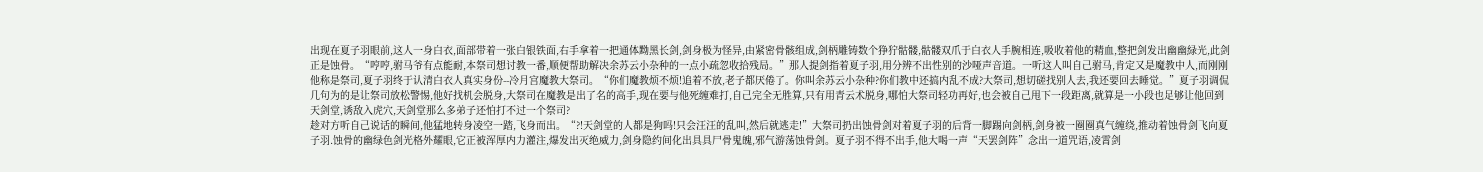出现在夏子羽眼前,这人一身白衣,面部带着一张白银铁面,右手拿着一把通体黝黑长剑,剑身极为怪异,由紧密骨骸组成,剑柄雕铸数个狰狞骷髅,骷髅双爪于白衣人手腕相连,吸收着他的精血,整把剑发出幽幽緑光,此剑正是蚀骨。“哼哼,驸马爷有点能耐,本祭司想讨教一番,顺便帮助解决余苏云小杂种的一点小疏忽收拾残局。”那人提剑指着夏子羽,用分辨不出性别的沙哑声音道。一听这人叫自己驸马,肯定又是魔教中人,而刚刚他称是祭司,夏子羽终于认清白衣人真实身份--冷月宫魔教大祭司。“你们魔教烦不烦!追着不放,老子都厌倦了。你叫余苏云小杂种?你们教中还搞内乱不成?大祭司,想切磋找别人去,我还要回去睡觉。”夏子羽调侃几句为的是让祭司放松警惕,他好找机会脱身,大祭司在魔教是出了名的高手,现在要与他死缠难打,自己完全无胜算,只有用青云术脱身,哪怕大祭司轻功再好,也会被自己甩下一段距离,就算是一小段也足够让他回到天剑堂,诱敌入虎穴,天剑堂那么多弟子还怕打不过一个祭司?
趁对方听自己说话的瞬间,他猛地转身凌空一踏,飞身而出。“?!天剑堂的人都是狗吗!只会汪汪的乱叫,然后就逃走!”大祭司扔出蚀骨剑对着夏子羽的后背一脚踢向剑柄,剑身被一圈圈真气缠绕,推动着蚀骨剑飞向夏子羽.蚀骨的幽绿色剑光格外耀眼,它正被浑厚内力灌注,爆发出灭绝威力,剑身隐约间化出具具尸骨鬼魄,邪气游荡蚀骨剑。夏子羽不得不出手,他大喝一声“天罢剑阵”念出一道咒语,凌霄剑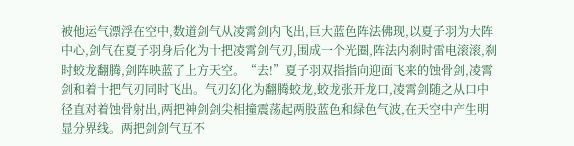被他运气漂浮在空中,数道剑气从凌霄剑内飞出,巨大蓝色阵法佛现,以夏子羽为大阵中心,剑气在夏子羽身后化为十把凌霄剑气刃,围成一个光圈,阵法内刹时雷电滚滚,刹时蛟龙翻腾,剑阵映蓝了上方天空。“去!”夏子羽双指指向迎面飞来的蚀骨剑,凌霄剑和着十把气刃同时飞出。气刃幻化为翻腾蛟龙,蛟龙张开龙口,凌霄剑随之从口中径直对着蚀骨射出,两把神剑剑尖相撞震荡起两股蓝色和緑色气波,在天空中产生明显分界线。两把剑剑气互不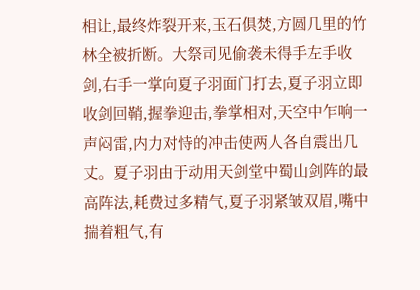相让,最终炸裂开来,玉石俱焚,方圆几里的竹林全被折断。大祭司见偷袭未得手左手收剑,右手一掌向夏子羽面门打去,夏子羽立即收剑回鞘,握拳迎击,拳掌相对,天空中乍响一声闷雷,内力对恃的冲击使两人各自震出几丈。夏子羽由于动用天剑堂中蜀山剑阵的最高阵法,耗费过多精气,夏子羽紧皱双眉,嘴中揣着粗气,有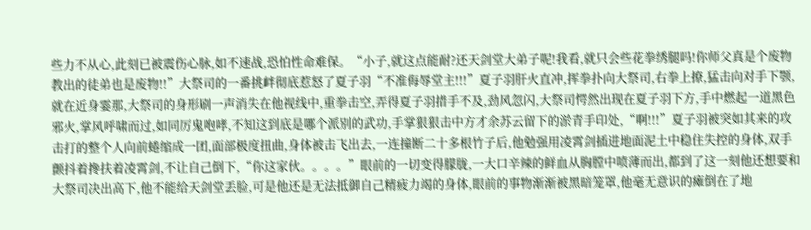些力不从心,此刻已被震伤心脉,如不速战,恐怕性命难保。“小子,就这点能耐?还天剑堂大弟子呢!我看,就只会些花拳绣腿吗!你师父真是个废物教出的徒弟也是废物!!”大祭司的一番挑衅彻底惹怒了夏子羽“不准侮辱堂主!!!”夏子羽肝火直冲,挥拳扑向大祭司,右拳上撩,猛击向对手下颚,就在近身霎那,大祭司的身形刷一声消失在他视线中,重拳击空,弄得夏子羽措手不及,劲风忽闪,大祭司愕然出现在夏子羽下方,手中燃起一道黑色邪火,掌风呼啸而过,如同厉鬼咆哮,不知这到底是哪个派别的武功,手掌狠狠击中方才余苏云留下的淤青手印处,“啊!!!”夏子羽被突如其来的攻击打的整个人向前蜷缩成一团,面部极度扭曲,身体被击飞出去,一连撞断二十多根竹子后,他勉强用凌霄剑插进地面泥土中稳住失控的身体,双手颤抖着搀扶着凌霄剑,不让自己倒下,“你这家伙。。。。”眼前的一切变得朦胧,一大口辛辣的鲜血从胸膛中喷薄而出,都到了这一刻他还想要和大祭司决出高下,他不能给天剑堂丢脸,可是他还是无法抵御自己精疲力竭的身体,眼前的事物渐渐被黑暗笼罩,他毫无意识的瘫倒在了地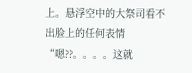上。悬浮空中的大祭司看不出脸上的任何表情“嗯??。。。。这就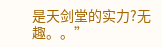是天剑堂的实力?无趣。。”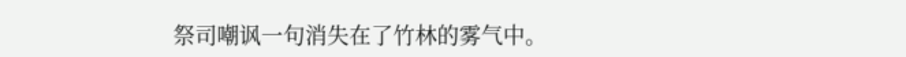祭司嘲讽一句消失在了竹林的雾气中。